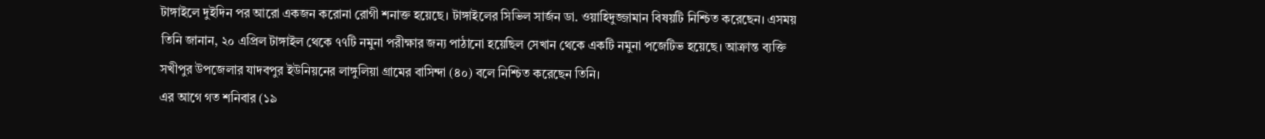টাঙ্গাইলে দুইদিন পর আরো একজন করোনা রোগী শনাক্ত হয়েছে। টাঙ্গাইলের সিভিল সার্জন ডা. ওয়াহিদুজ্জামান বিষয়টি নিশ্চিত করেছেন। এসময় তিনি জানান, ২০ এপ্রিল টাঙ্গাইল থেকে ৭৭টি নমুনা পরীক্ষার জন্য পাঠানো হয়েছিল সেখান থেকে একটি নমুনা পজেটিভ হয়েছে। আক্রান্ত ব্যক্তি সখীপুর উপজেলার যাদবপুর ইউনিয়নের লাঙ্গুলিয়া গ্রামের বাসিন্দা (৪০) বলে নিশ্চিত করেছেন তিনি।
এর আগে গত শনিবার (১৯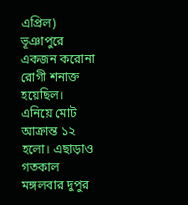এপ্রিল) ভূঞাপুরে একজন করোনা রোগী শনাক্ত হয়েছিল। এনিয়ে মোট আক্রান্ত ১২ হলো। এছাড়াও গতকাল মঙ্গলবার দুপুর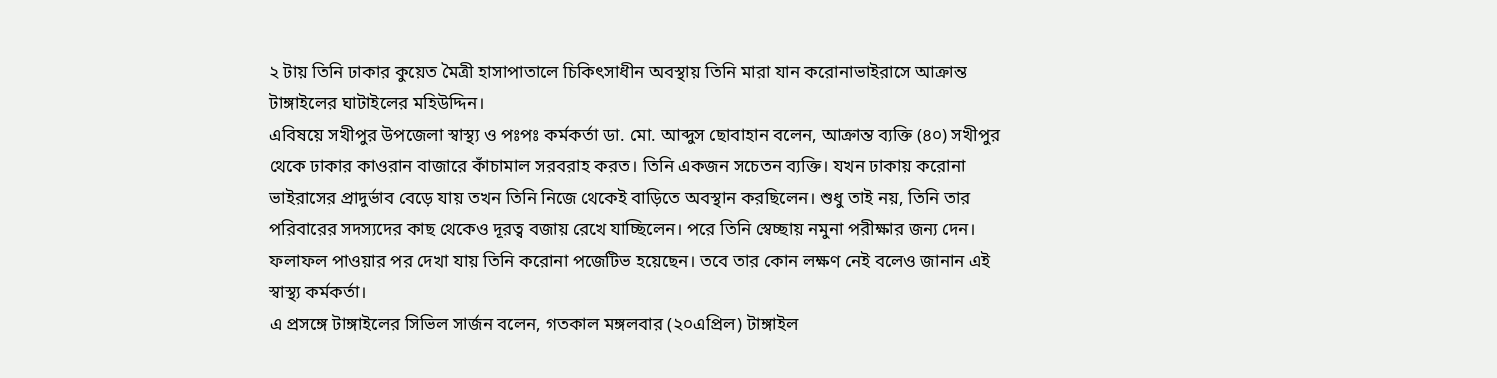২ টায় তিনি ঢাকার কুয়েত মৈত্রী হাসাপাতালে চিকিৎসাধীন অবস্থায় তিনি মারা যান করোনাভাইরাসে আক্রান্ত টাঙ্গাইলের ঘাটাইলের মহিউদ্দিন।
এবিষয়ে সখীপুর উপজেলা স্বাস্থ্য ও পঃপঃ কর্মকর্তা ডা. মো. আব্দুস ছোবাহান বলেন, আক্রান্ত ব্যক্তি (৪০) সখীপুর থেকে ঢাকার কাওরান বাজারে কাঁচামাল সরবরাহ করত। তিনি একজন সচেতন ব্যক্তি। যখন ঢাকায় করোনা ভাইরাসের প্রাদুর্ভাব বেড়ে যায় তখন তিনি নিজে থেকেই বাড়িতে অবস্থান করছিলেন। শুধু তাই নয়, তিনি তার পরিবারের সদস্যদের কাছ থেকেও দূরত্ব বজায় রেখে যাচ্ছিলেন। পরে তিনি স্বেচ্ছায় নমুনা পরীক্ষার জন্য দেন। ফলাফল পাওয়ার পর দেখা যায় তিনি করোনা পজেটিভ হয়েছেন। তবে তার কোন লক্ষণ নেই বলেও জানান এই স্বাস্থ্য কর্মকর্তা।
এ প্রসঙ্গে টাঙ্গাইলের সিভিল সার্জন বলেন, গতকাল মঙ্গলবার (২০এপ্রিল) টাঙ্গাইল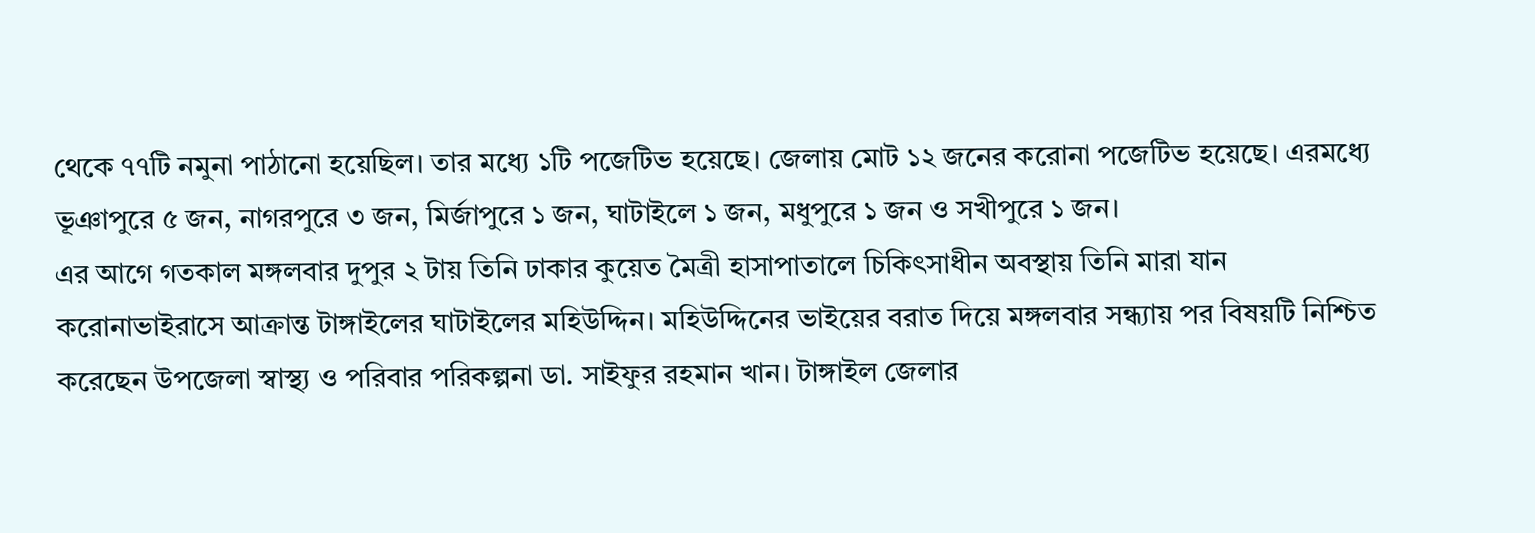থেকে ৭৭টি নমুনা পাঠানো হয়েছিল। তার মধ্যে ১টি পজেটিভ হয়েছে। জেলায় মোট ১২ জনের করোনা পজেটিভ হয়েছে। এরমধ্যে ভূঞাপুরে ৫ জন, নাগরপুরে ৩ জন, মির্জাপুরে ১ জন, ঘাটাইলে ১ জন, মধুপুরে ১ জন ও সখীপুরে ১ জন।
এর আগে গতকাল মঙ্গলবার দুপুর ২ টায় তিনি ঢাকার কুয়েত মৈত্রী হাসাপাতালে চিকিৎসাধীন অবস্থায় তিনি মারা যান করোনাভাইরাসে আক্রান্ত টাঙ্গাইলের ঘাটাইলের মহিউদ্দিন। মহিউদ্দিনের ভাইয়ের বরাত দিয়ে মঙ্গলবার সন্ধ্যায় পর বিষয়টি নিশ্চিত করেছেন উপজেলা স্বাস্থ্য ও পরিবার পরিকল্পনা ডা. সাইফুর রহমান খান। টাঙ্গাইল জেলার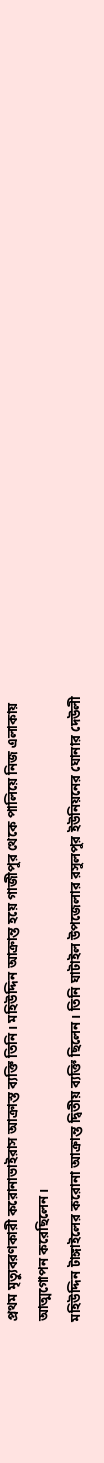প্রথম মৃত্যুবরণকারী করোনাভাইরাস আক্রাস্ত ব্যক্তি তিনি। মহিউদ্দিন আক্রান্ত হয়ে গাজীপুর থেকে পালিয়ে নিজ এলাকায় আত্মগোপন করেছিলেন।
মহিউদ্দিন টাঙ্গাইলের করোনা আক্রান্ত দ্বিতীয় ব্যক্তি ছিলেন। তিনি ঘাটাইল উপজেলার রসুলপুর ইউনিয়নের ঘোনার দেউলী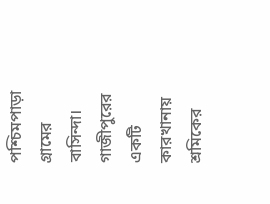পশ্চিমপাড়া গ্রামের বাসিন্দা। গাজীপুরের একটি কারখানায় শ্রমিকের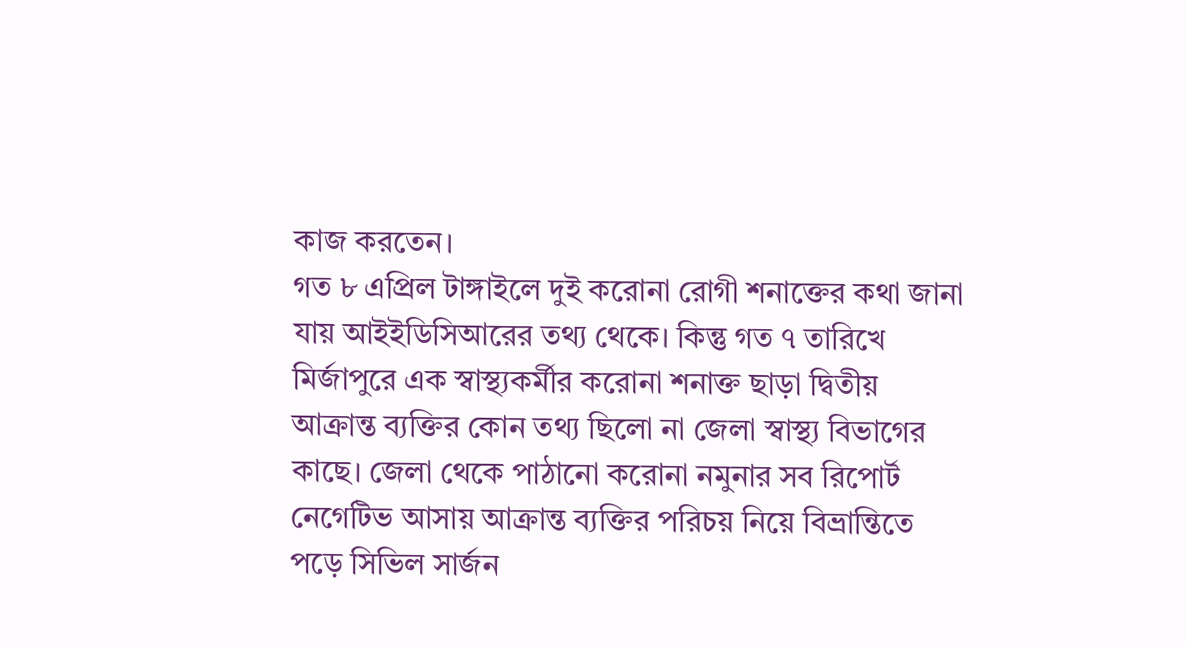কাজ করতেন।
গত ৮ এপ্রিল টাঙ্গাইলে দুই করোনা রোগী শনাক্তের কথা জানা যায় আইইডিসিআরের তথ্য থেকে। কিন্তু গত ৭ তারিখে মির্জাপুরে এক স্বাস্থ্যকর্মীর করোনা শনাক্ত ছাড়া দ্বিতীয় আক্রান্ত ব্যক্তির কোন তথ্য ছিলো না জেলা স্বাস্থ্য বিভাগের কাছে। জেলা থেকে পাঠানো করোনা নমুনার সব রিপোর্ট নেগেটিভ আসায় আক্রান্ত ব্যক্তির পরিচয় নিয়ে বিভ্রান্তিতে পড়ে সিভিল সার্জন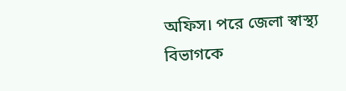অফিস। পরে জেলা স্বাস্থ্য বিভাগকে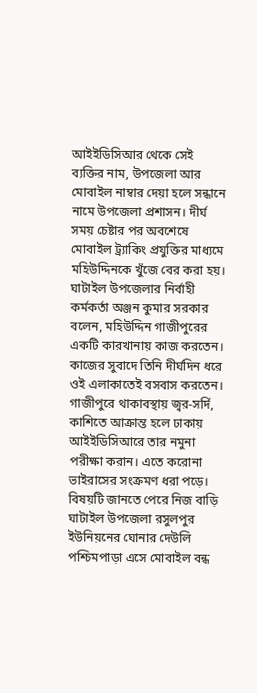আইইডিসিআর থেকে সেই ব্যক্তির নাম, উপজেলা আর মোবাইল নাম্বার দেয়া হলে সন্ধানে নামে উপজেলা প্রশাসন। দীর্ঘ সময় চেষ্টার পর অবশেষে মোবাইল ট্র্যাকিং প্রযুক্তির মাধ্যমে মহিউদ্দিনকে খুঁজে বের করা হয়।
ঘাটাইল উপজেলার নির্বাহী কর্মকর্তা অঞ্জন কুমার সরকার বলেন, মহিউদ্দিন গাজীপুরের একটি কারখানায় কাজ করতেন। কাজের সুবাদে তিনি দীর্ঘদিন ধরে ওই এলাকাতেই বসবাস করতেন। গাজীপুরে থাকাবস্থায় জ্বর-সর্দি, কাশিতে আক্রান্ত হলে ঢাকায় আইইডিসিআরে তার নমুনা পরীক্ষা করান। এতে করোনা ভাইরাসের সংক্রমণ ধরা পড়ে। বিষয়টি জানতে পেরে নিজ বাড়ি ঘাটাইল উপজেলা রসুলপুর ইউনিয়নের ঘোনার দেউলি পশ্চিমপাড়া এসে মোবাইল বন্ধ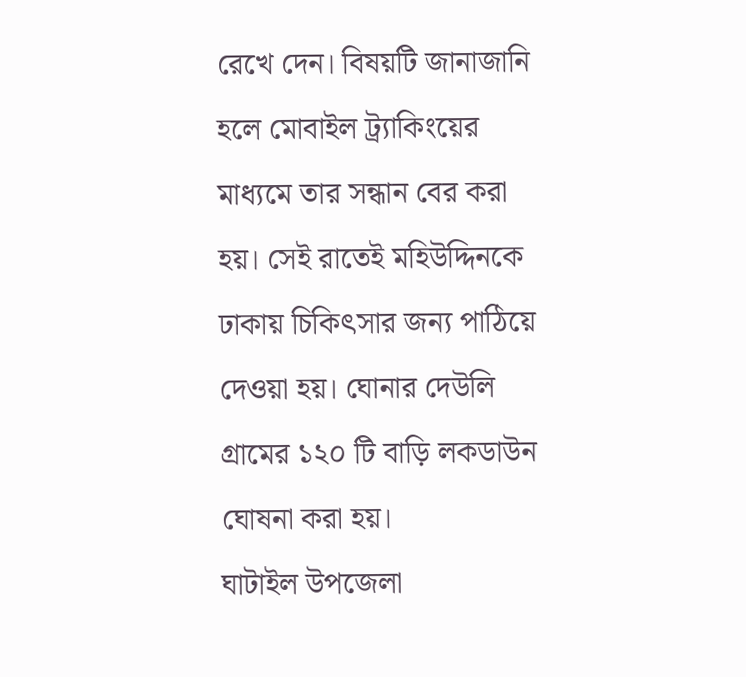রেখে দেন। বিষয়টি জানাজানি হলে মোবাইল ট্র্যাকিংয়ের মাধ্যমে তার সন্ধান বের করা হয়। সেই রাতেই মহিউদ্দিনকে ঢাকায় চিকিৎসার জন্য পাঠিয়ে দেওয়া হয়। ঘোনার দেউলি গ্রামের ১২০ টি বাড়ি লকডাউন ঘোষনা করা হয়।
ঘাটাইল উপজেলা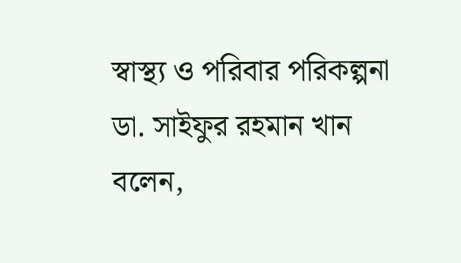স্বাস্থ্য ও পরিবার পরিকল্পনা ডা. সাইফুর রহমান খান বলেন,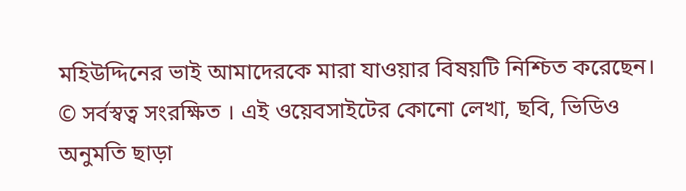মহিউদ্দিনের ভাই আমাদেরকে মারা যাওয়ার বিষয়টি নিশ্চিত করেছেন।
© সর্বস্বত্ব সংরক্ষিত । এই ওয়েবসাইটের কোনো লেখা, ছবি, ভিডিও অনুমতি ছাড়া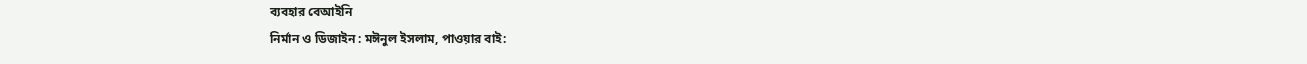ব্যবহার বেআইনি
নির্মান ও ডিজাইন : মঈনুল ইসলাম, পাওয়ার বাই: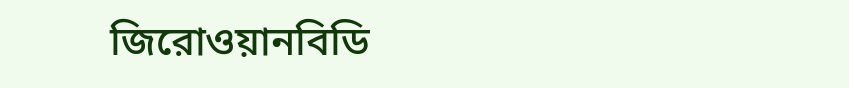জিরোওয়ানবিডি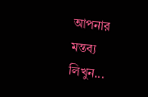আপনার মন্তব্য লিখুন...